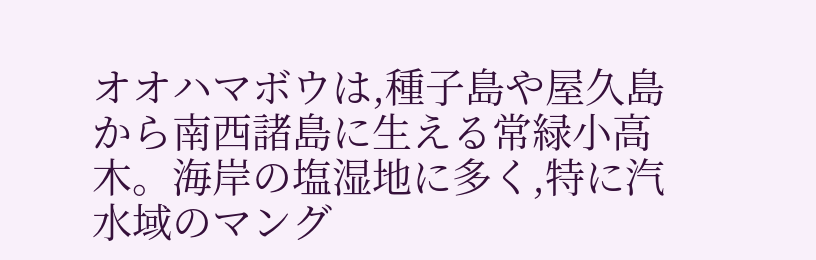オオハマボウは,種子島や屋久島から南西諸島に生える常緑小高木。海岸の塩湿地に多く,特に汽水域のマング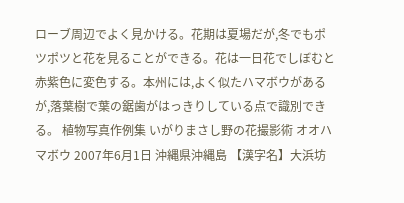ローブ周辺でよく見かける。花期は夏場だが,冬でもポツポツと花を見ることができる。花は一日花でしぼむと赤紫色に変色する。本州には,よく似たハマボウがあるが,落葉樹で葉の鋸歯がはっきりしている点で識別できる。 植物写真作例集 いがりまさし野の花撮影術 オオハマボウ 2007年6月1日 沖縄県沖縄島 【漢字名】大浜坊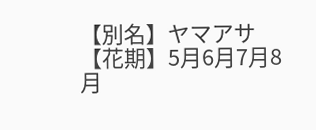【別名】ヤマアサ 【花期】5月6月7月8月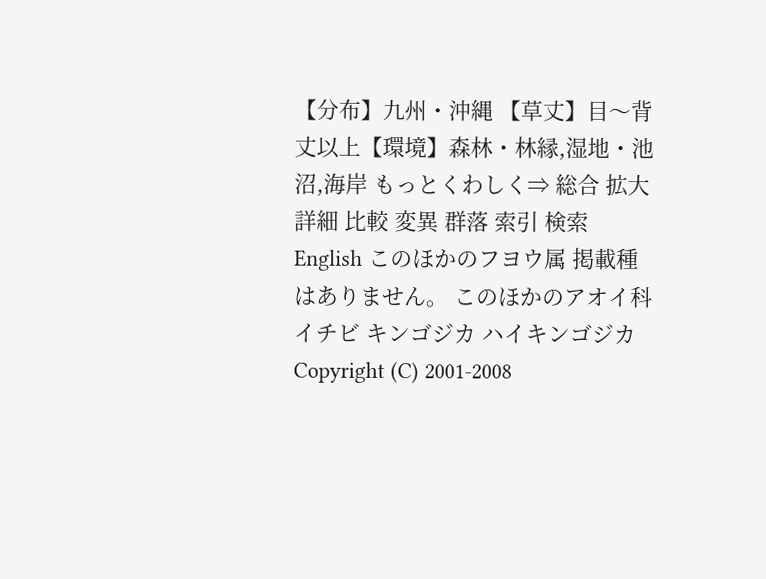【分布】九州・沖縄 【草丈】目〜背丈以上【環境】森林・林縁,湿地・池沼,海岸 もっとくわしく⇒ 総合 拡大 詳細 比較 変異 群落 索引 検索 English このほかのフヨウ属 掲載種はありません。 このほかのアオイ科 イチビ キンゴジカ ハイキンゴジカ Copyright (C) 2001-2008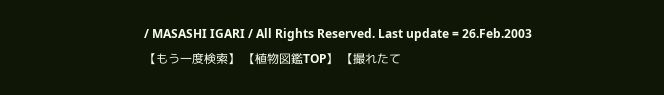/ MASASHI IGARI / All Rights Reserved. Last update = 26.Feb.2003 【もう一度検索】 【植物図鑑TOP】 【撮れたて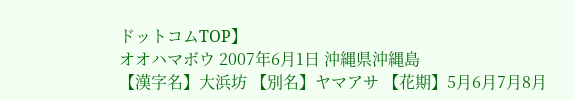ドットコムTOP】
オオハマボウ 2007年6月1日 沖縄県沖縄島
【漢字名】大浜坊 【別名】ヤマアサ 【花期】5月6月7月8月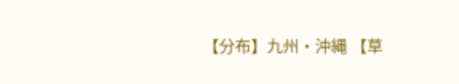【分布】九州・沖縄 【草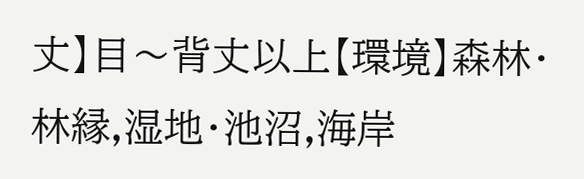丈】目〜背丈以上【環境】森林・林縁,湿地・池沼,海岸